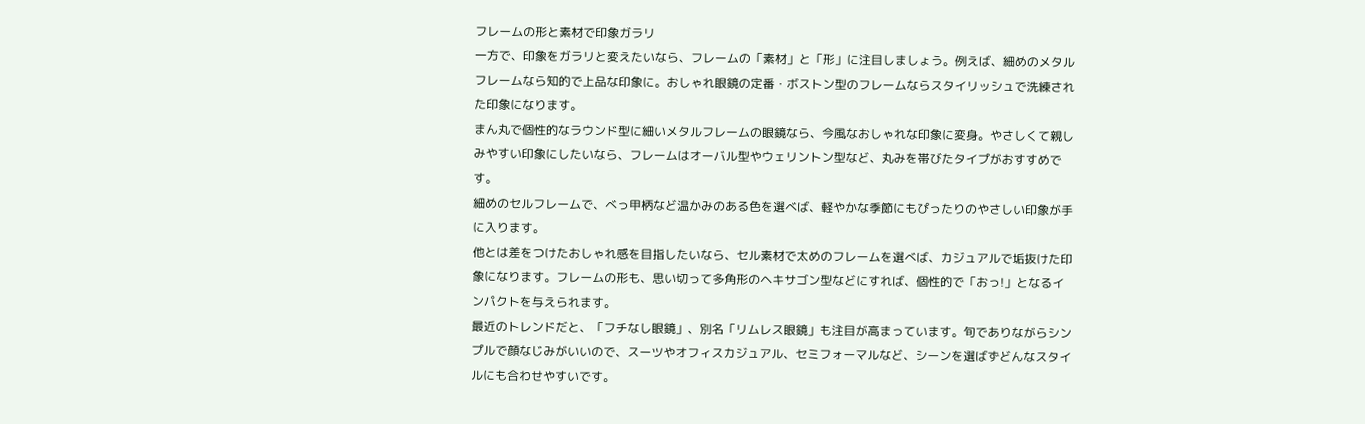フレームの形と素材で印象ガラリ
一方で、印象をガラリと変えたいなら、フレームの「素材」と「形」に注目しましょう。例えば、細めのメタルフレームなら知的で上品な印象に。おしゃれ眼鏡の定番・ボストン型のフレームならスタイリッシュで洗練された印象になります。
まん丸で個性的なラウンド型に細いメタルフレームの眼鏡なら、今風なおしゃれな印象に変身。やさしくて親しみやすい印象にしたいなら、フレームはオーバル型やウェリントン型など、丸みを帯びたタイプがおすすめです。
細めのセルフレームで、べっ甲柄など温かみのある色を選べば、軽やかな季節にもぴったりのやさしい印象が手に入ります。
他とは差をつけたおしゃれ感を目指したいなら、セル素材で太めのフレームを選べば、カジュアルで垢抜けた印象になります。フレームの形も、思い切って多角形のヘキサゴン型などにすれば、個性的で「おっ!」となるインパクトを与えられます。
最近のトレンドだと、「フチなし眼鏡」、別名「リムレス眼鏡」も注目が高まっています。旬でありながらシンプルで顔なじみがいいので、スーツやオフィスカジュアル、セミフォーマルなど、シーンを選ばずどんなスタイルにも合わせやすいです。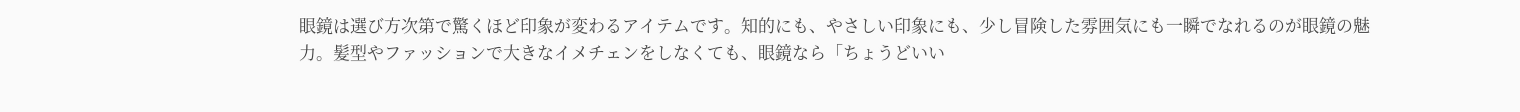眼鏡は選び方次第で驚くほど印象が変わるアイテムです。知的にも、やさしい印象にも、少し冒険した雰囲気にも一瞬でなれるのが眼鏡の魅力。髪型やファッションで大きなイメチェンをしなくても、眼鏡なら「ちょうどいい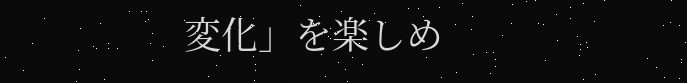変化」を楽しめ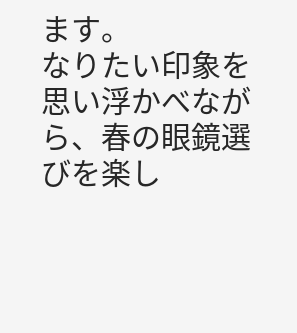ます。
なりたい印象を思い浮かべながら、春の眼鏡選びを楽し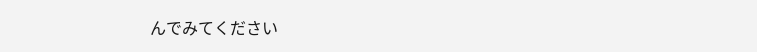んでみてください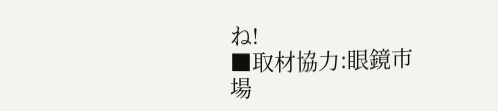ね!
■取材協力:眼鏡市場